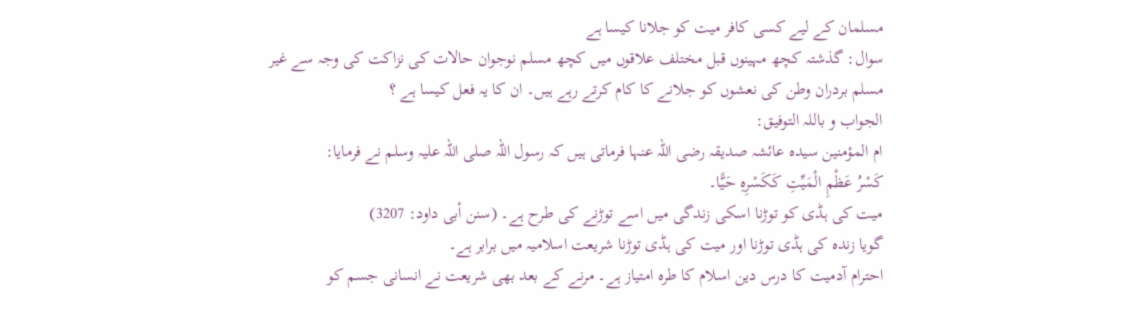مسلمان کے لیے کسی کافر میت کو جلانا کیسا ہے
سوال: گذشتہ کچھ مہینوں قبل مختلف علاقوں میں کچھ مسلم نوجوان حالات کی نزاکت کی وجہ سے غیر مسلم بردران وطن کی نعشوں کو جلانے کا کام کرتے رہے ہیں۔ ان کا یہ فعل کیسا ہے ؟
الجواب و باللہ التوفیق:
ام المؤمنین سیدہ عائشہ صدیقہ رضی اللہ عنہا فرماتی ہیں کہ رسول اللہ صلى اللہ علیہ وسلم نے فرمایا:
كَسْرُ عَظْمِ الْمَيِّتِ كَكَسْرِهِ حَيًّا۔
میت کی ہڈی کو توڑنا اسکی زندگی میں اسے توڑنے کی طرح ہے۔ (سنن أبی داود: 3207)
گویا زندہ کی ہڈی توڑنا اور میت کی ہڈی توڑنا شریعت اسلامیہ میں برابر ہے۔
احترام آدمیت کا درس دین اسلام کا طرہ امتیاز ہے۔ مرنے کے بعد بھی شریعت نے انسانی جسم کو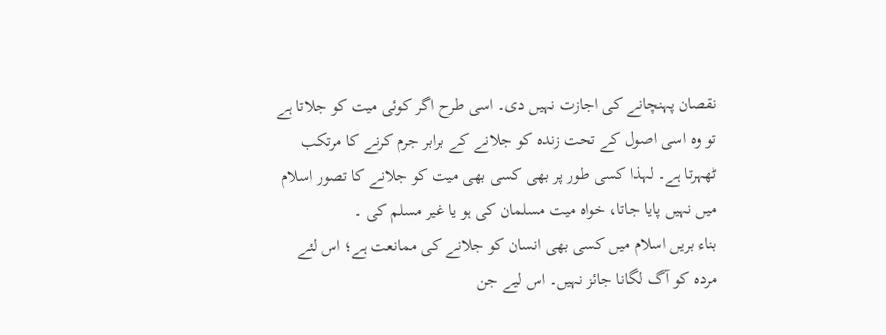نقصان پہنچانے کی اجازت نہیں دی۔ اسی طرح اگر کوئی میت کو جلاتا ہے تو وہ اسی اصول کے تحت زندہ کو جلانے کے برابر جرم کرنے کا مرتکب ٹھہرتا ہے۔ لہذا کسی طور پر بھی کسی بھی میت کو جلانے کا تصور اسلام میں نہیں پایا جاتا، خواہ میت مسلمان کی ہو یا غیر مسلم کی ۔
بناء بریں اسلام میں کسی بھی انسان کو جلانے کی ممانعت ہے؛ اس لئے مردہ کو آگ لگانا جائز نہیں۔ اس لیے جن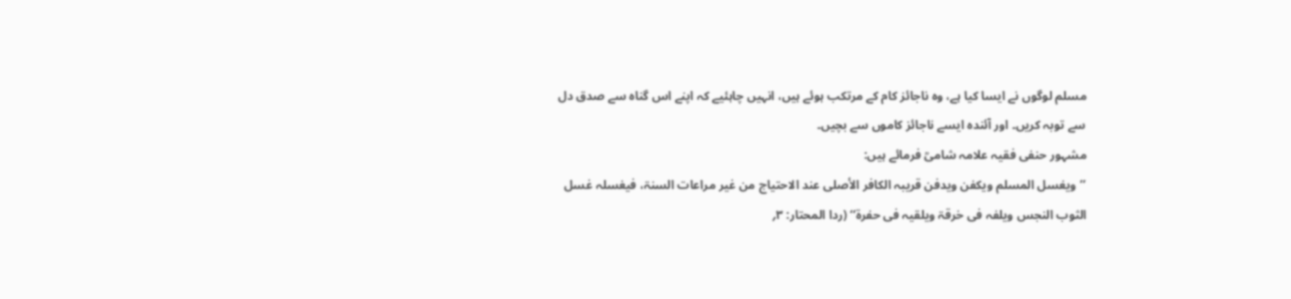مسلم لوگوں نے ایسا کیا ہے، وہ ناجائز کام کے مرتکب ہوئے ہیں، انہیں چاہئیے کہ اپنے اس گناہ سے صدق دل سے توبہ کریں۔ اور آئندہ ایسے ناجائز کاموں سے بچیں۔
مشہور حنفی فقیہ علامہ شامیؒ فرمائے ہیں:
’’ویغسل المسلم ویکفن ویدفن قریبہ الکافر الأصلی عند الاحتیاج من غیر مراعات السنۃ، فیغسلہ غسل الثوب النجس ویلفہ فی خرقۃ ویلقیہ فی حفرۃ‘‘ (ردا المحتار: ۳؍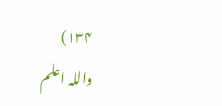۱۳۴)
واللہ اعلم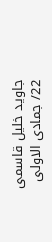جاوید خلیل قاسمی
22/ جمادی الاولی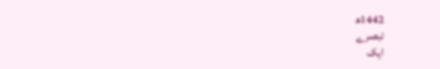1442ھ
تبصرے
ایک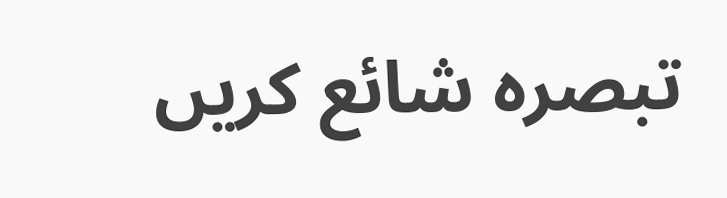تبصرہ شائع کریں